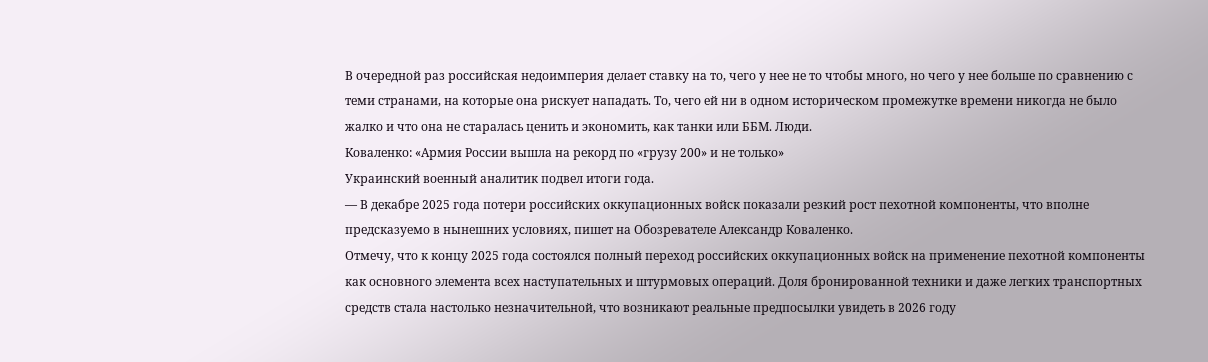В очередной раз российская недоимперия делает ставку на то, чего у нее не то чтобы много, но чего у нее больше по сравнению с теми странами, на которые она рискует нападать. То, чего ей ни в одном историческом промежутке времени никогда не было жалко и что она не старалась ценить и экономить, как танки или ББМ. Люди.
Коваленко: «Армия России вышла на рекорд по «грузу 200» и не только»
Украинский военный аналитик подвел итоги года.
— В декабре 2025 года потери российских оккупационных войск показали резкий рост пехотной компоненты, что вполне предсказуемо в нынешних условиях, пишет на Обозревателе Александр Коваленко.
Отмечу, что к концу 2025 года состоялся полный переход российских оккупационных войск на применение пехотной компоненты как основного элемента всех наступательных и штурмовых операций. Доля бронированной техники и даже легких транспортных средств стала настолько незначительной, что возникают реальные предпосылки увидеть в 2026 году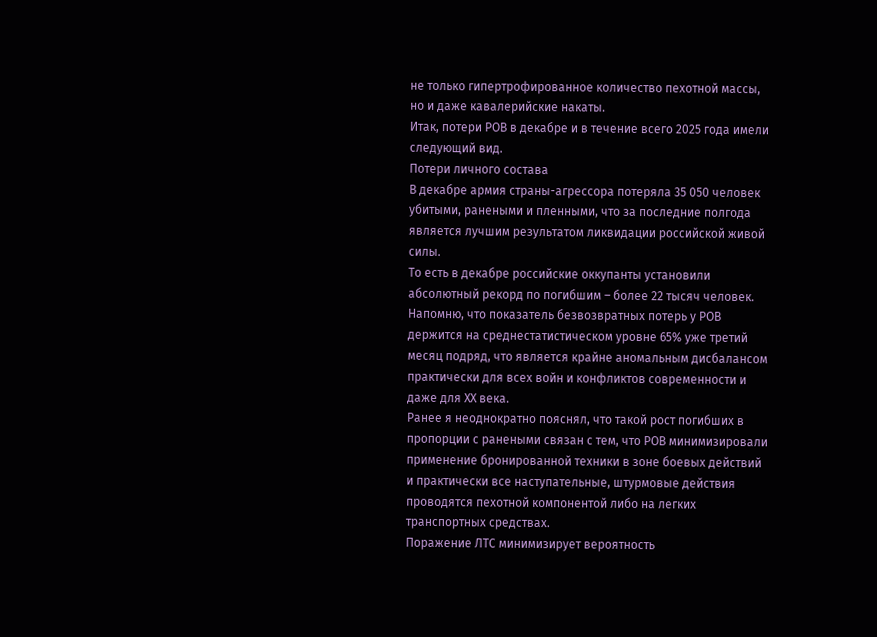не только гипертрофированное количество пехотной массы, но и даже кавалерийские накаты.
Итак, потери РОВ в декабре и в течение всего 2025 года имели следующий вид.
Потери личного состава
В декабре армия страны-агрессора потеряла 35 050 человек убитыми, ранеными и пленными, что за последние полгода является лучшим результатом ликвидации российской живой силы.
То есть в декабре российские оккупанты установили абсолютный рекорд по погибшим – более 22 тысяч человек.
Напомню, что показатель безвозвратных потерь у РОВ держится на среднестатистическом уровне 65% уже третий месяц подряд, что является крайне аномальным дисбалансом практически для всех войн и конфликтов современности и даже для ХХ века.
Ранее я неоднократно пояснял, что такой рост погибших в пропорции с ранеными связан с тем, что РОВ минимизировали применение бронированной техники в зоне боевых действий и практически все наступательные, штурмовые действия проводятся пехотной компонентой либо на легких транспортных средствах.
Поражение ЛТС минимизирует вероятность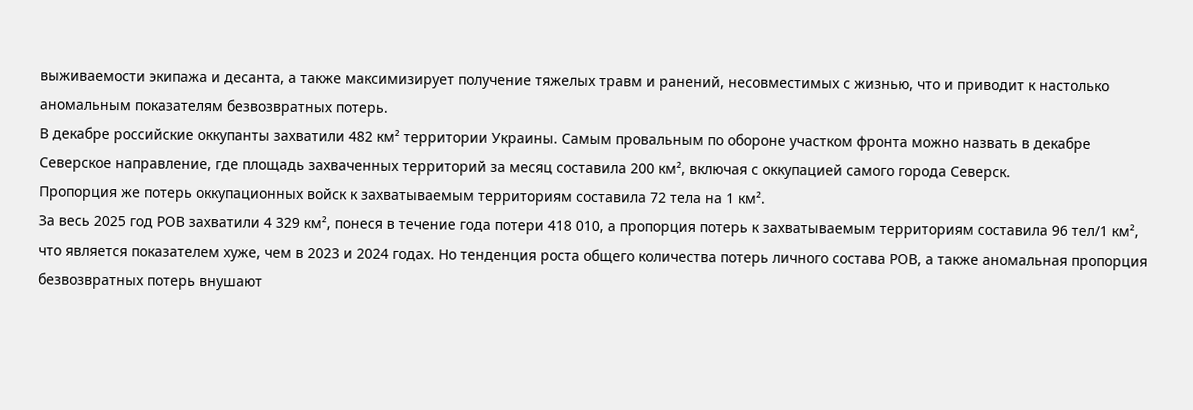выживаемости экипажа и десанта, а также максимизирует получение тяжелых травм и ранений, несовместимых с жизнью, что и приводит к настолько аномальным показателям безвозвратных потерь.
В декабре российские оккупанты захватили 482 км² территории Украины. Самым провальным по обороне участком фронта можно назвать в декабре Северское направление, где площадь захваченных территорий за месяц составила 200 км², включая с оккупацией самого города Северск.
Пропорция же потерь оккупационных войск к захватываемым территориям составила 72 тела на 1 км².
За весь 2025 год РОВ захватили 4 329 км², понеся в течение года потери 418 010, а пропорция потерь к захватываемым территориям составила 96 тел/1 км², что является показателем хуже, чем в 2023 и 2024 годах. Но тенденция роста общего количества потерь личного состава РОВ, а также аномальная пропорция безвозвратных потерь внушают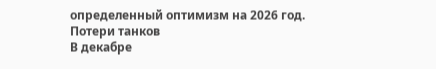определенный оптимизм на 2026 год.
Потери танков
В декабре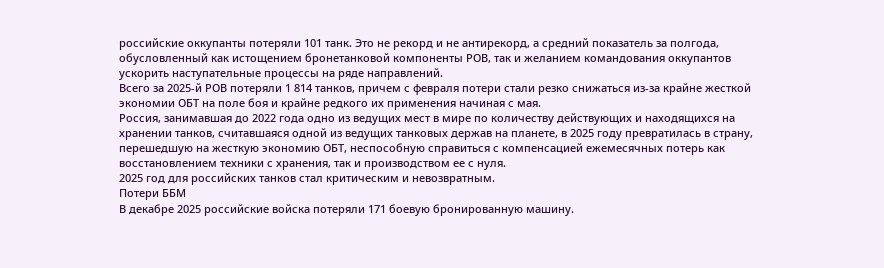российские оккупанты потеряли 101 танк. Это не рекорд и не антирекорд, а средний показатель за полгода, обусловленный как истощением бронетанковой компоненты РОВ, так и желанием командования оккупантов ускорить наступательные процессы на ряде направлений.
Всего за 2025-й РОВ потеряли 1 814 танков, причем с февраля потери стали резко снижаться из-за крайне жесткой экономии ОБТ на поле боя и крайне редкого их применения начиная с мая.
Россия, занимавшая до 2022 года одно из ведущих мест в мире по количеству действующих и находящихся на хранении танков, считавшаяся одной из ведущих танковых держав на планете, в 2025 году превратилась в страну, перешедшую на жесткую экономию ОБТ, неспособную справиться с компенсацией ежемесячных потерь как восстановлением техники с хранения, так и производством ее с нуля.
2025 год для российских танков стал критическим и невозвратным.
Потери ББМ
В декабре 2025 российские войска потеряли 171 боевую бронированную машину.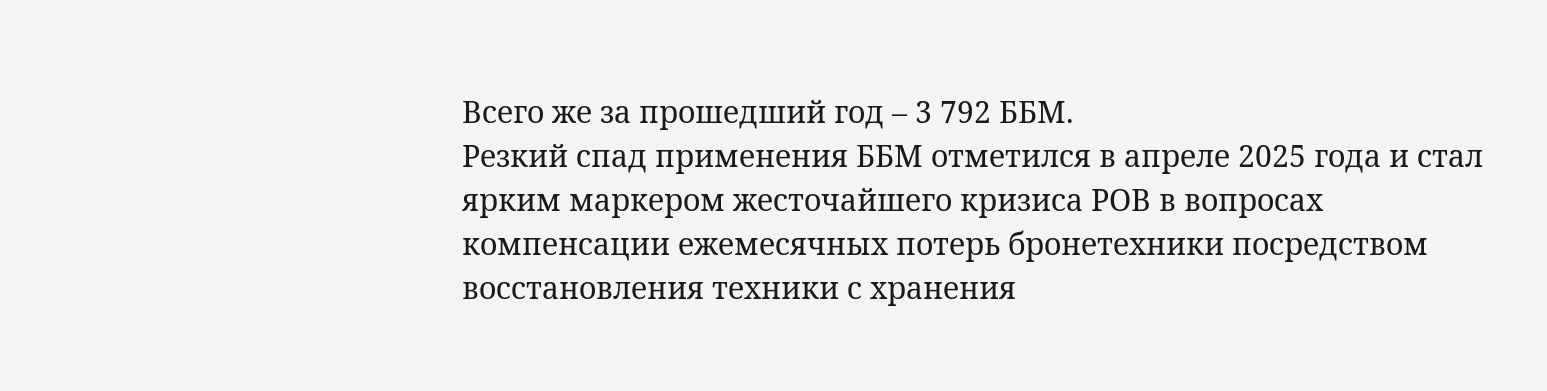Всего же за прошедший год – 3 792 ББМ.
Резкий спад применения ББМ отметился в апреле 2025 года и стал ярким маркером жесточайшего кризиса РОВ в вопросах компенсации ежемесячных потерь бронетехники посредством восстановления техники с хранения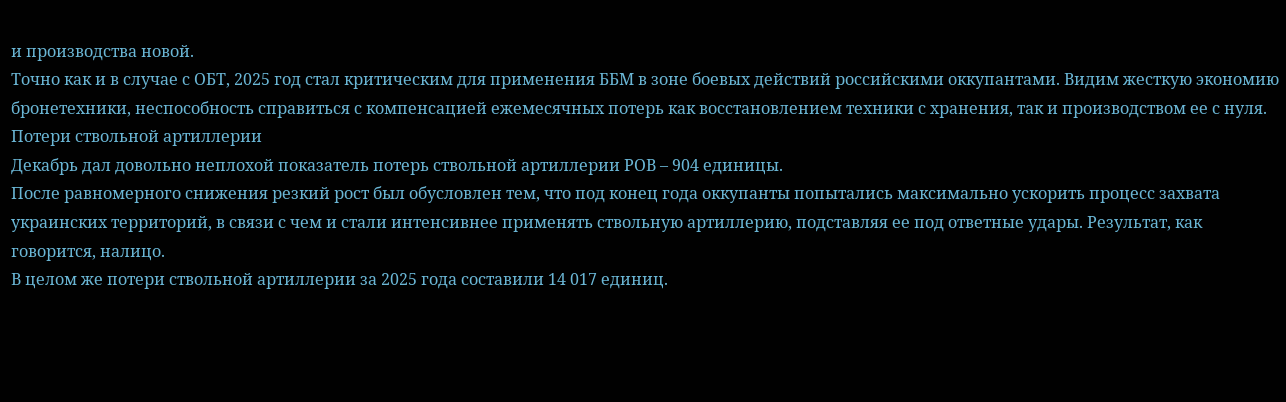и производства новой.
Точно как и в случае с ОБТ, 2025 год стал критическим для применения ББМ в зоне боевых действий российскими оккупантами. Видим жесткую экономию бронетехники, неспособность справиться с компенсацией ежемесячных потерь как восстановлением техники с хранения, так и производством ее с нуля.
Потери ствольной артиллерии
Декабрь дал довольно неплохой показатель потерь ствольной артиллерии РОВ – 904 единицы.
После равномерного снижения резкий рост был обусловлен тем, что под конец года оккупанты попытались максимально ускорить процесс захвата украинских территорий, в связи с чем и стали интенсивнее применять ствольную артиллерию, подставляя ее под ответные удары. Результат, как говорится, налицо.
В целом же потери ствольной артиллерии за 2025 года составили 14 017 единиц.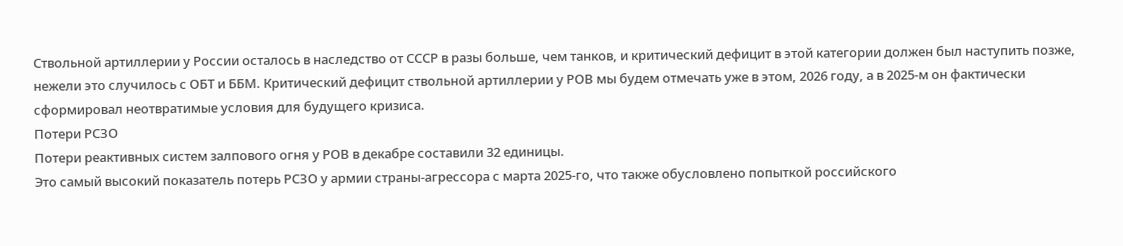Ствольной артиллерии у России осталось в наследство от СССР в разы больше, чем танков, и критический дефицит в этой категории должен был наступить позже, нежели это случилось с ОБТ и ББМ. Критический дефицит ствольной артиллерии у РОВ мы будем отмечать уже в этом, 2026 году, а в 2025-м он фактически сформировал неотвратимые условия для будущего кризиса.
Потери РСЗО
Потери реактивных систем залпового огня у РОВ в декабре составили 32 единицы.
Это самый высокий показатель потерь РСЗО у армии страны-агрессора с марта 2025-го, что также обусловлено попыткой российского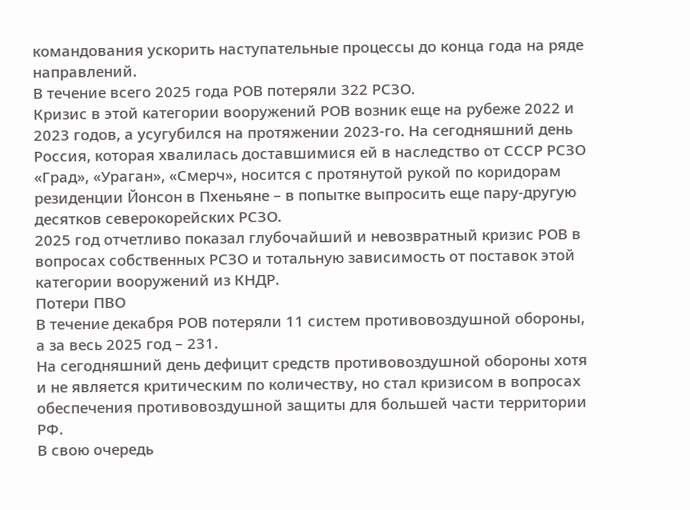командования ускорить наступательные процессы до конца года на ряде направлений.
В течение всего 2025 года РОВ потеряли 322 РСЗО.
Кризис в этой категории вооружений РОВ возник еще на рубеже 2022 и 2023 годов, а усугубился на протяжении 2023-го. На сегодняшний день Россия, которая хвалилась доставшимися ей в наследство от СССР РСЗО «Град», «Ураган», «Смерч», носится с протянутой рукой по коридорам резиденции Йонсон в Пхеньяне – в попытке выпросить еще пару-другую десятков северокорейских РСЗО.
2025 год отчетливо показал глубочайший и невозвратный кризис РОВ в вопросах собственных РСЗО и тотальную зависимость от поставок этой категории вооружений из КНДР.
Потери ПВО
В течение декабря РОВ потеряли 11 систем противовоздушной обороны, а за весь 2025 год – 231.
На сегодняшний день дефицит средств противовоздушной обороны хотя и не является критическим по количеству, но стал кризисом в вопросах обеспечения противовоздушной защиты для большей части территории РФ.
В свою очередь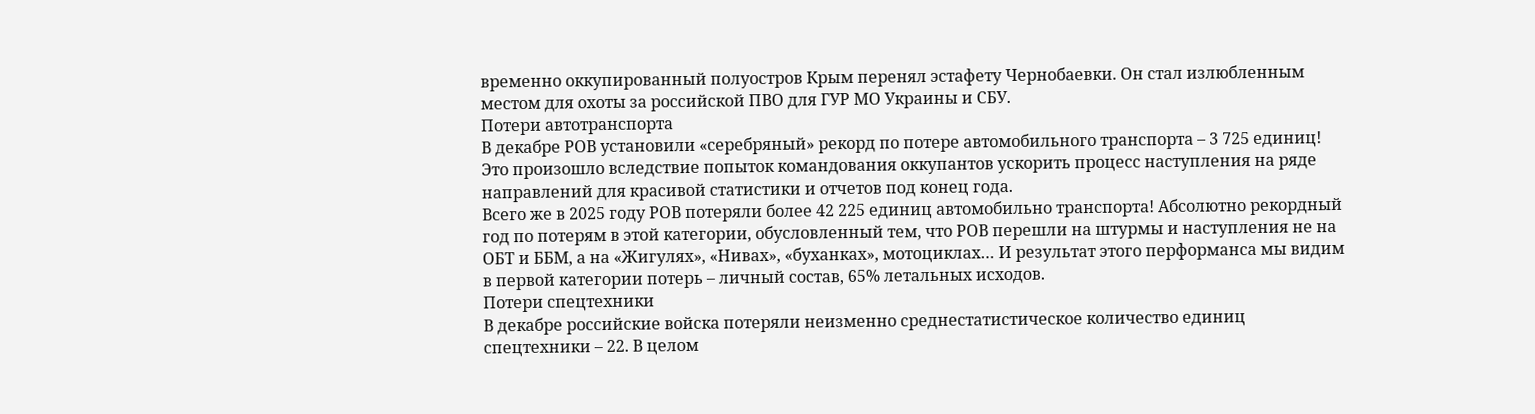временно оккупированный полуостров Крым перенял эстафету Чернобаевки. Он стал излюбленным местом для охоты за российской ПВО для ГУР МО Украины и СБУ.
Потери автотранспорта
В декабре РОВ установили «серебряный» рекорд по потере автомобильного транспорта – 3 725 единиц!
Это произошло вследствие попыток командования оккупантов ускорить процесс наступления на ряде направлений для красивой статистики и отчетов под конец года.
Всего же в 2025 году РОВ потеряли более 42 225 единиц автомобильно транспорта! Абсолютно рекордный год по потерям в этой категории, обусловленный тем, что РОВ перешли на штурмы и наступления не на ОБТ и ББМ, а на «Жигулях», «Нивах», «буханках», мотоциклах… И результат этого перформанса мы видим в первой категории потерь – личный состав, 65% летальных исходов.
Потери спецтехники
В декабре российские войска потеряли неизменно среднестатистическое количество единиц спецтехники – 22. В целом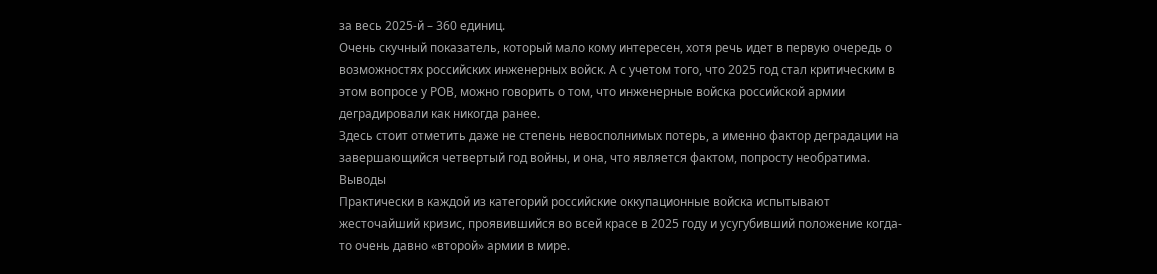за весь 2025-й – 360 единиц.
Очень скучный показатель, который мало кому интересен, хотя речь идет в первую очередь о возможностях российских инженерных войск. А с учетом того, что 2025 год стал критическим в этом вопросе у РОВ, можно говорить о том, что инженерные войска российской армии деградировали как никогда ранее.
Здесь стоит отметить даже не степень невосполнимых потерь, а именно фактор деградации на завершающийся четвертый год войны, и она, что является фактом, попросту необратима.
Выводы
Практически в каждой из категорий российские оккупационные войска испытывают жесточайший кризис, проявившийся во всей красе в 2025 году и усугубивший положение когда-то очень давно «второй» армии в мире.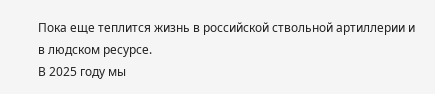Пока еще теплится жизнь в российской ствольной артиллерии и в людском ресурсе.
В 2025 году мы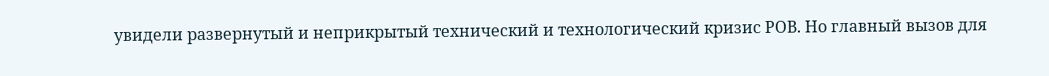увидели развернутый и неприкрытый технический и технологический кризис РОВ. Но главный вызов для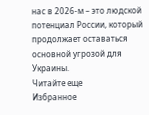нас в 2026-м – это людской потенциал России, который продолжает оставаться основной угрозой для Украины.
Читайте еще
Избранное